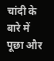चांदी के बारे में पूछा और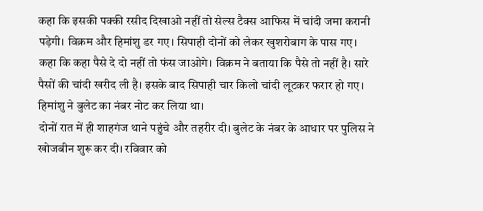कहा कि इसकी पक्की रसीद दिखाओ नहीं तो सेल्स टैक्स आफिस में चांदी जमा करानी पड़ेगी। विक्रम और हिमांशु डर गए। सिपाही दोनों को लेकर खुशरोबाग के पास गए। कहा कि कहा पैसे दे दो नहीं तो फंस जाओगे। विक्रम ने बताया कि पैसे तो नहीं है। सारे पैसों की चांदी खरीद ली है। इसके बाद सिपाही चार किलो चांदी लूटकर फरार हो गए। हिमांशु ने बुलेट का नंबर नोट कर लिया था।
दोनों रात में ही शाहगंज थाने पहुंचे और तहरीर दी। बुलेट के नंबर के आधार पर पुलिस ने खोजबीन शुरू कर दी। रविवार को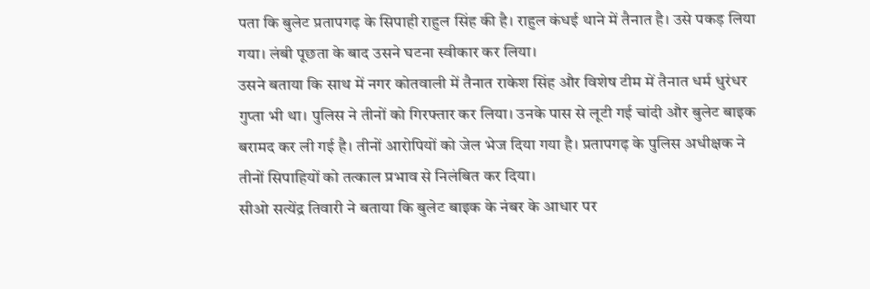पता कि बुलेट प्रतापगढ़ के सिपाही राहुल सिंह की है। राहुल कंधई थाने में तैनात है। उसे पकड़ लिया गया। लंबी पूछता के बाद उसने घटना स्वीकार कर लिया।
उसने बताया कि साथ में नगर कोतवाली में तैनात राकेश सिंह और विशेष टीम में तैनात धर्म धुरंधर गुप्ता भी था। पुलिस ने तीनों को गिरफ्तार कर लिया। उनके पास से लूटी गई चांदी और बुलेट बाइक बरामद कर ली गई है। तीनों आरोपियों को जेल भेज दिया गया है। प्रतापगढ़ के पुलिस अधीक्षक ने तीनों सिपाहियों को तत्काल प्रभाव से निलंबित कर दिया।
सीओ सत्येंद्र तिवारी ने बताया कि बुलेट बाइक के नंबर के आधार पर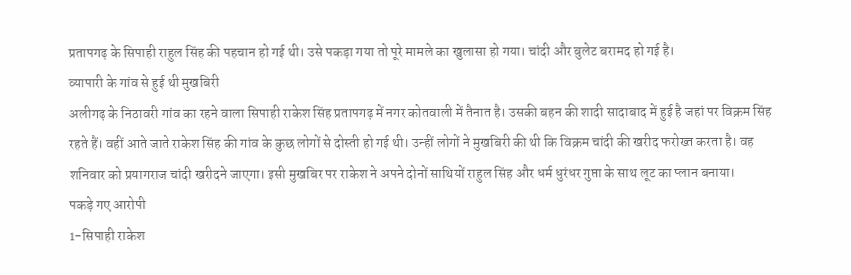प्रतापगढ़ के सिपाही राहुल सिंह की पहचान हो गई थी। उसे पकड़ा गया तो पूरे मामले का खुलासा हो गया। चांदी और बुलेट बरामद हो गई है।
व्यापारी के गांव से हुई थी मुखबिरी
अलीगढ़ के निठावरी गांव का रहने वाला सिपाही राकेश सिंह प्रतापगढ़ में नगर कोतवाली में तैनात है। उसकी बहन की शादी सादाबाद में हुई है जहां पर विक्रम सिंह रहते हैं। वहीं आते जाते राकेश सिंह की गांव के कुछ लोगों से दोस्ती हो गई थी। उन्हीं लोगों ने मुखबिरी की थी कि विक्रम चांदी की खरीद फरोख्त करता है। वह शनिवार को प्रयागराज चांदी खरीदने जाएगा। इसी मुखबिर पर राकेश ने अपने दोनों साथियों राहुल सिंह और धर्म धुरंधर गुप्ता के साथ लूट का प्लान बनाया।
पकड़े गए आरोपी
1-सिपाही राकेश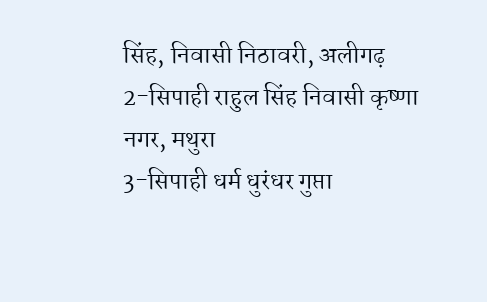सिंह, निवासी निठावरी, अलीगढ़
2-सिपाही राहुल सिंह निवासी कृष्णा नगर, मथुरा
3-सिपाही धर्म धुरंधर गुप्ता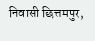निवासी छित्तमपुर,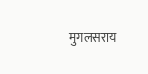मुगलसराय